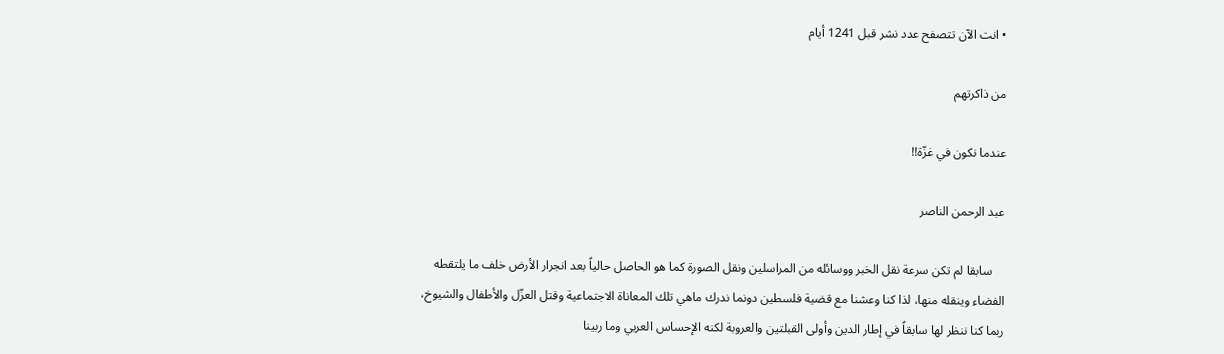• انت الآن تتصفح عدد نشر قبل 1241 أيام

من ذاكرتهم

عندما نكون في غزّة!!

عبد الرحمن الناصر

    سابقا لم تكن سرعة نقل الخبر ووسائله من المراسلين ونقل الصورة كما هو الحاصل حالياً بعد انجرار الأرض خلف ما يلتقطه الفضاء وينقله منها، لذا كنا وعشنا مع قضية فلسطين دونما ندرك ماهي تلك المعاناة الاجتماعية وقتل العزّل والأطفال والشيوخ، ربما كنا ننظر لها سابقاً في إطار الدين وأولى القبلتين والعروبة لكنه الإحساس العربي وما ربينا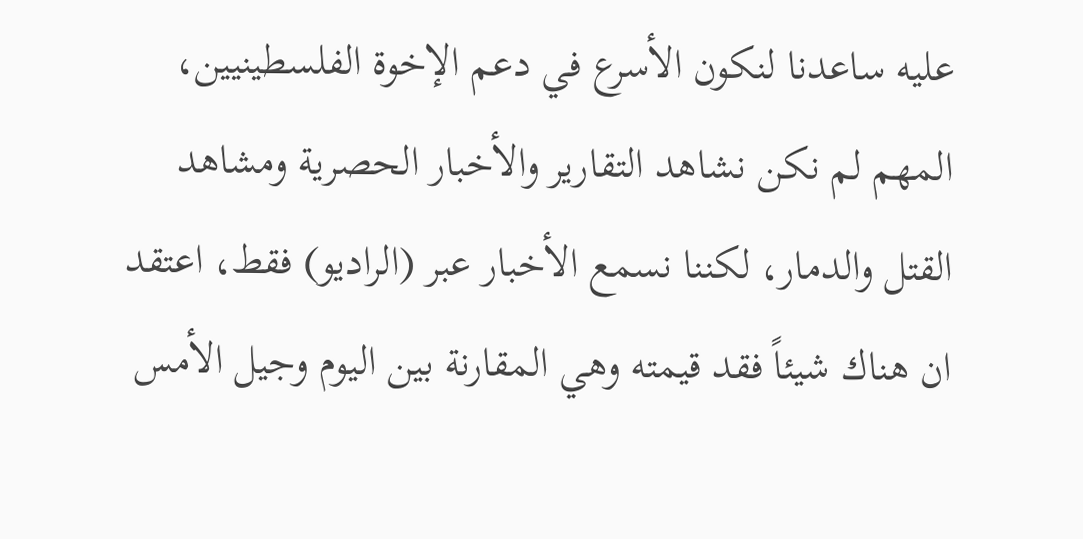عليه ساعدنا لنكون الأسرع في دعم الإخوة الفلسطينيين، المهم لم نكن نشاهد التقارير والأخبار الحصرية ومشاهد القتل والدمار، لكننا نسمع الأخبار عبر (الراديو) فقط، اعتقد ان هناك شيئاً فقد قيمته وهي المقارنة بين اليوم وجيل الأمس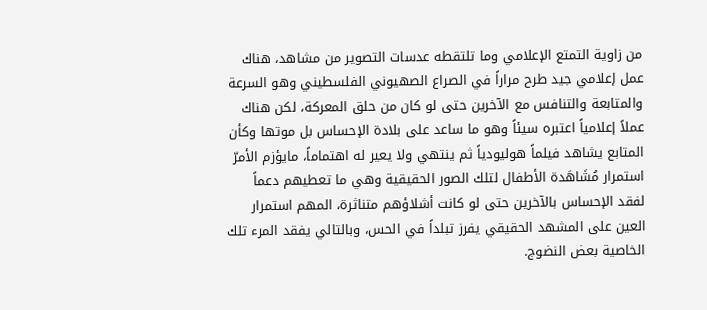من زاوية التمتع الإعلامي وما تلتقطه عدسات التصوير من مشاهد، هناك عمل إعلامي جيد طرح مراراً في الصراع الصهيوني الفلسطيني وهو السرعة والمتابعة والتنافس مع الآخرين حتى لو كان من حلق المعركة، لكن هناك عملاً إعلامياً اعتبره سيئاً وهو ما ساعد على بلادة الإحساس بل موتها وكأن المتابع يشاهد فيلماً هوليودياً ثم ينتهي ولا يعير له اهتماماً، مايؤزم الأمرّ استمرار مُشَاهَدة الأطفال لتلك الصور الحقيقية وهي ما تعطيهم دعماً لفقد الإحساس بالآخرين حتى لو كانت أشلاؤهم متناثرة، المهم استمرار العين على المشهد الحقيقي يفرز تبلداً في الحس، وبالتالي يفقد المرء تلك الخاصية بعض النضوج.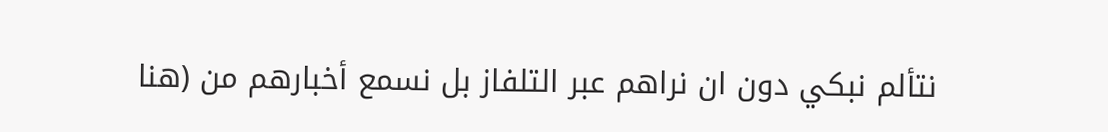نتألم نبكي دون ان نراهم عبر التلفاز بل نسمع أخبارهم من (هنا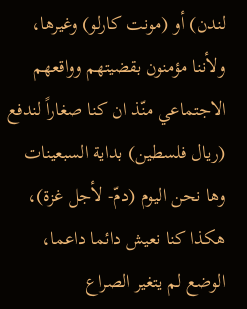لندن) أو (مونت كارلو) وغيرها، ولأننا مؤمنون بقضيتهم وواقعهم الاجتماعي منّذ ان كنا صغاراً لندفع (ريال فلسطين) بداية السبعينات وها نحن اليوم (دمّ- لأجل غزة)، هكذا كنا نعيش دائما داعما، الوضع لم يتغير الصراع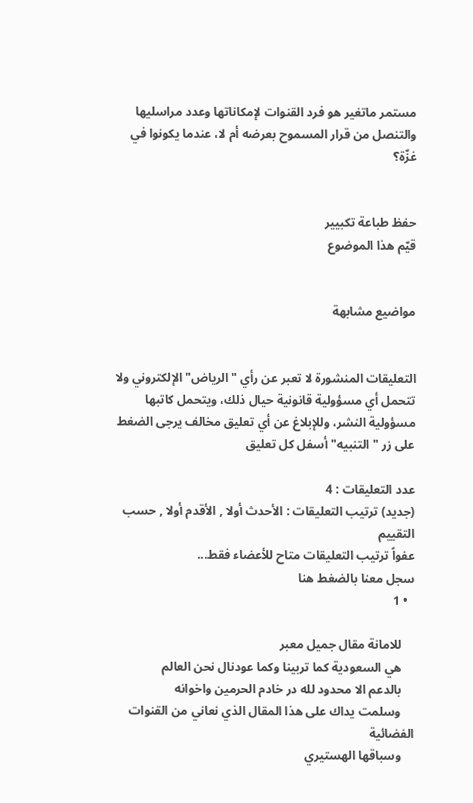مستمر ماتغير هو فرد القنوات لإمكاناتها وعدد مراسليها والتنصل من قرار المسموح بعرضه أم لا، عندما يكونوا في غزّة؟


حفظ طباعة تكبيير
قيّم هذا الموضوع


مواضيع مشابهة


التعليقات المنشورة لا تعبر عن رأي "الرياض" الإلكتروني ولا تتحمل أي مسؤولية قانونية حيال ذلك، ويتحمل كاتبها مسؤولية النشر، وللإبلاغ عن أي تعليق مخالف يرجى الضغط على زر "التنبيه" أسفل كل تعليق

عدد التعليقات : 4
(جديد) ترتيب التعليقات : الأحدث أولا , الأقدم أولا , حسب التقييم
عفواً ترتيب التعليقات متاح للأعضاء فقط...
سجل معنا بالضغط هنا
  • 1

    للامانة مقال جميل معبر
    هي السعودية كما تربينا وكما عودنال نحن العالم
    بالدعم الا محدود لله در خادم الحرمين واخوانه
    وسلمت يداك على هذا المقال الذي نعاني من القنوات الفضائية
    وسباقها الهستيري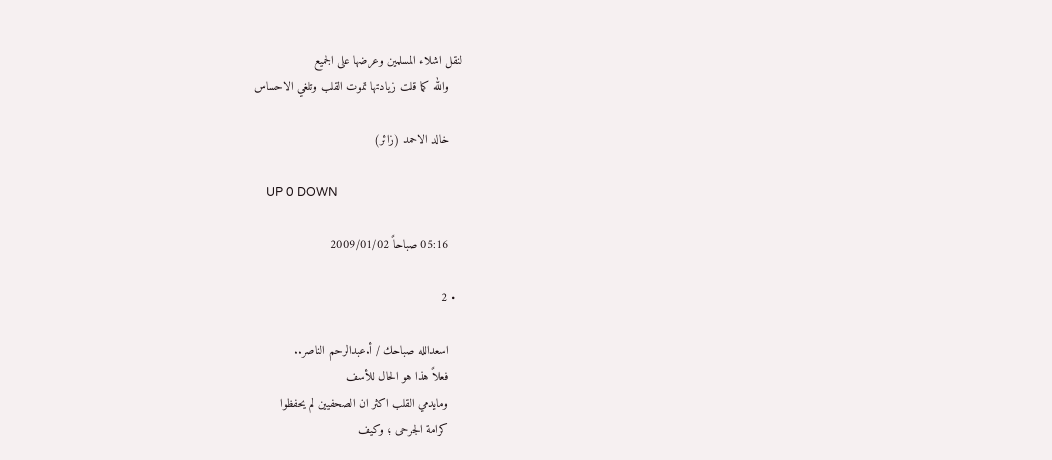لنقل اشلاء المسلمين وعرضها على الجميع
    والله كما قلت زيادتها تموت القلب وتلغي الاحساس

    خالد الاحمد (زائر)

    UP 0 DOWN

    05:16 صباحاً 2009/01/02

  • 2

    اسعدالله صباحك / أ.عبدالرحم الناصر..
    فعلاً هذا هو الحال للأسف
    ومايدمي القلب اكثر ان الصحفيين لم يحفظوا
    كرامة الجرحى ؛ وكيف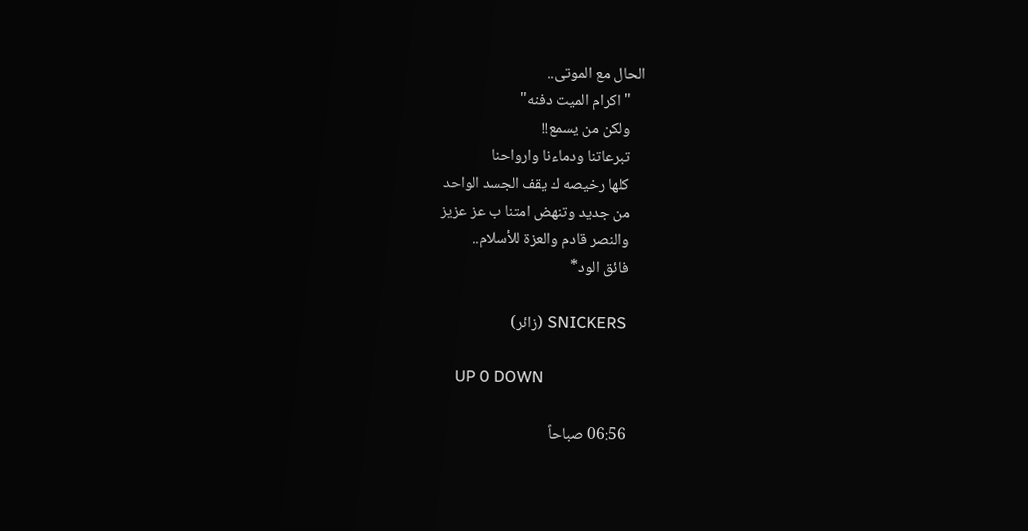الحال مع الموتى..
    "اكرام الميت دفنه"
    ولكن من يسمع!!
    تبرعاتنا ودماءنا وارواحنا
    كلها رخيصه ك يقف الجسد الواحد
    من جديد وتنهض امتنا ب عز عزيز
    والنصر قادم والعزة للأسلام..
    فائق الود*

    SNICKERS (زائر)

    UP 0 DOWN

    06:56 صباحاً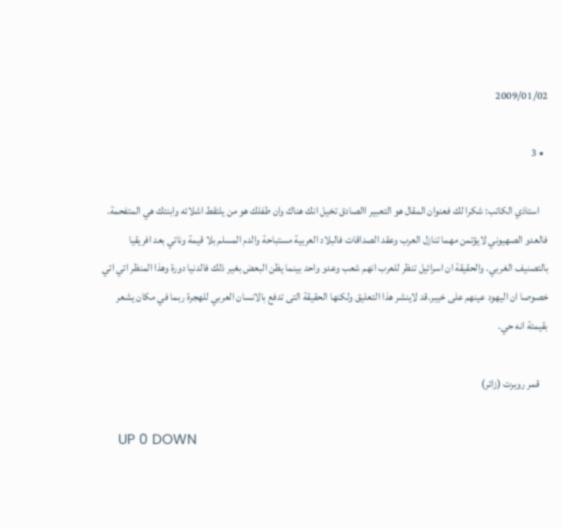2009/01/02

  • 3

    استاذي الكاتب: شكرا لك فعنوان المقال هو التعبير االصادق تخيل انك هناك وان طفلك هو من يلتقط اشلائه وابنتك هي المتفحمة. فالعدو الصهيوني لايؤتمن مهما تنازل العرب وعقد الصداقات فالبلاد العربية مستباحة والدم المسلم بلا قيمة وناتي بعد افريقيا بالتصنيف الغربي. والحقيقة ان اسرائيل تنظر للعرب انهم شعب وعدو واحد بينما يظن البعض بغير ذلك فالدنيا دورة وهذا المنظر اتي اتي خصوصا ان اليهود عينهم على خيبر.قد لاينشر هذا التعليق ولكنها الحقيقة التى تدفع بالانسان العربي للهجرة ربما في مكان يشعر بقيمتة انه حي.

    قمر روبرت (زائر)

    UP 0 DOWN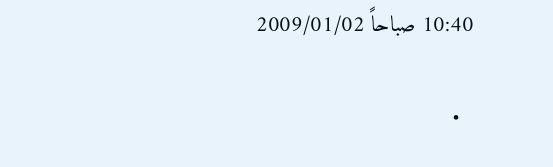10:40 صباحاً 2009/01/02

  •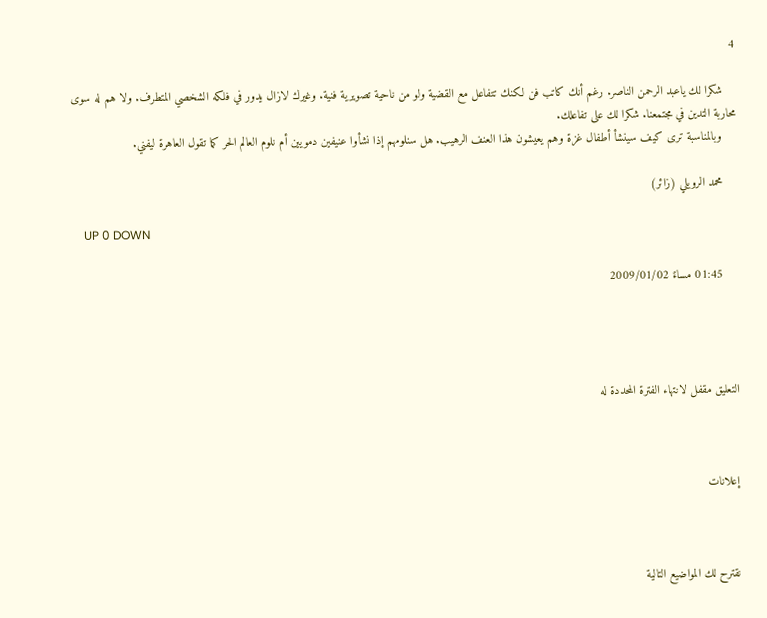4

    شكرا لك ياعبد الرحمن الناصر. رغم أنك كاتب فن لكنك تتفاعل مع القضية ولو من ناحية تصويرية فنية. وغيرك لازال يدور في فلكه الشخصي المتطرف. ولا هم له سوى محاربة التدين في مجتمعنا. شكرا لك على تفاعلك.
    وبالمناسبة ترى كيف سينشأ أطفال غزة وهم يعيشون هذا العنف الرهيب. هل سنلومهم إذا نشأوا عنيفين دمويين أم نلوم العالم الحر كما تقول العاهرة ليفني.

    محمد الرويلي (زائر)

    UP 0 DOWN

    01:45 مساءً 2009/01/02




التعليق مقفل لانتهاء الفترة المحددة له



إعلانات



نقترح لك المواضيع التالية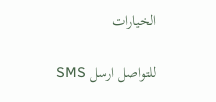الخيارات

للتواصل ارسل SMS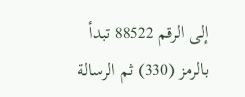إلى الرقم 88522 تبدأ بالرمز (330) ثم الرسالة